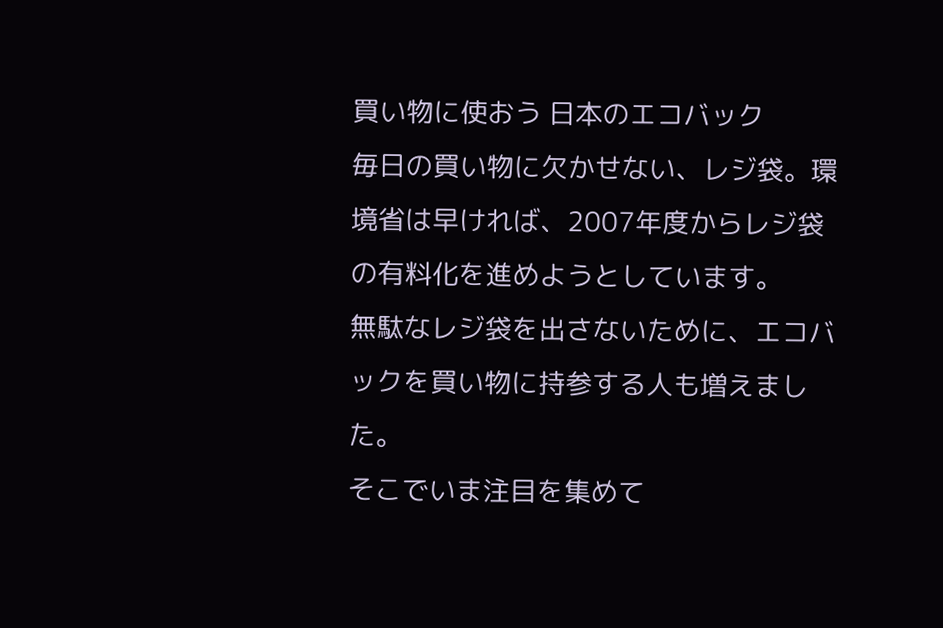買い物に使おう 日本のエコバック
毎日の買い物に欠かせない、レジ袋。環境省は早ければ、2007年度からレジ袋の有料化を進めようとしています。
無駄なレジ袋を出さないために、エコバックを買い物に持参する人も増えました。
そこでいま注目を集めて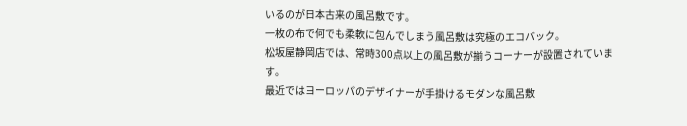いるのが日本古来の風呂敷です。
一枚の布で何でも柔軟に包んでしまう風呂敷は究極のエコバック。
松坂屋静岡店では、常時300点以上の風呂敷が揃うコーナーが設置されています。
最近ではヨーロッパのデザイナーが手掛けるモダンな風呂敷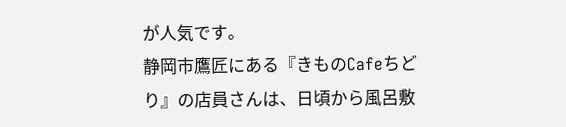が人気です。
静岡市鷹匠にある『きものCafeちどり』の店員さんは、日頃から風呂敷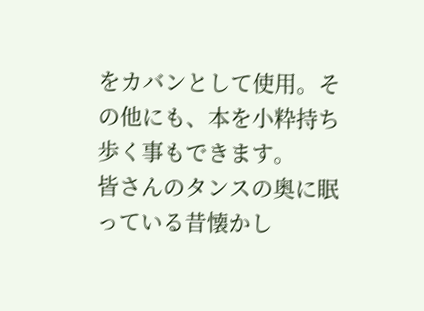をカバンとして使用。その他にも、本を小粋持ち歩く事もできます。
皆さんのタンスの奥に眠っている昔懐かし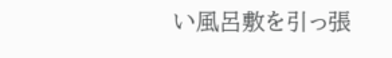い風呂敷を引っ張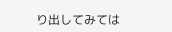り出してみては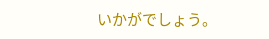いかがでしょう。